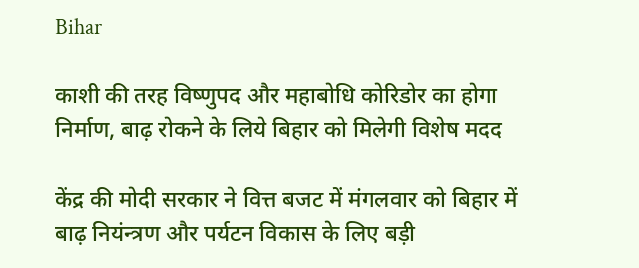Bihar

काशी की तरह विष्णुपद और महाबोधि कोरिडोर का होगा निर्माण, बाढ़ रोकने के लिये बिहार को मिलेगी विशेष मदद

केंद्र की मोदी सरकार ने वित्त बजट में मंगलवार को बिहार में बाढ़ नियंन्त्रण और पर्यटन विकास के लिए बड़ी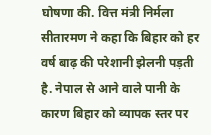घोषणा की. वित्त मंत्री निर्मला सीतारमण ने कहा कि बिहार को हर वर्ष बाढ़ की परेशानी झेलनी पड़ती है. नेपाल से आने वाले पानी के कारण बिहार को व्यापक स्तर पर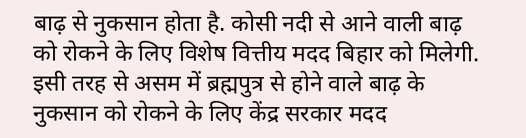बाढ़ से नुकसान होता है. कोसी नदी से आने वाली बाढ़ को रोकने के लिए विशेष वित्तीय मदद बिहार को मिलेगी. इसी तरह से असम में ब्रह्मपुत्र से होने वाले बाढ़ के नुकसान को रोकने के लिए केंद्र सरकार मदद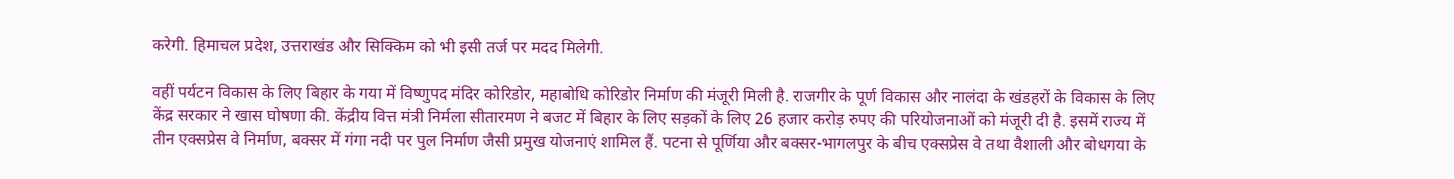करेगी. हिमाचल प्रदेश, उत्तराखंड और सिक्किम को भी इसी तर्ज पर मदद मिलेगी.

वहीं पर्यटन विकास के लिए बिहार के गया में विष्णुपद मंदिर कोरिडोर, महाबोधि कोरिडोर निर्माण की मंजूरी मिली है. राजगीर के पूर्ण विकास और नालंदा के खंडहरों के विकास के लिए केंद्र सरकार ने खास घोषणा की. केंद्रीय वित्त मंत्री निर्मला सीतारमण ने बजट में बिहार के लिए सड़कों के लिए 26 हजार करोड़ रुपए की परियोजनाओं को मंजूरी दी है. इसमें राज्य में तीन एक्सप्रेस वे निर्माण, बक्सर में गंगा नदी पर पुल निर्माण जैसी प्रमुख योजनाएं शामिल हैं. पटना से पूर्णिया और बक्सर-भागलपुर के बीच एक्सप्रेस वे तथा वैशाली और बोधगया के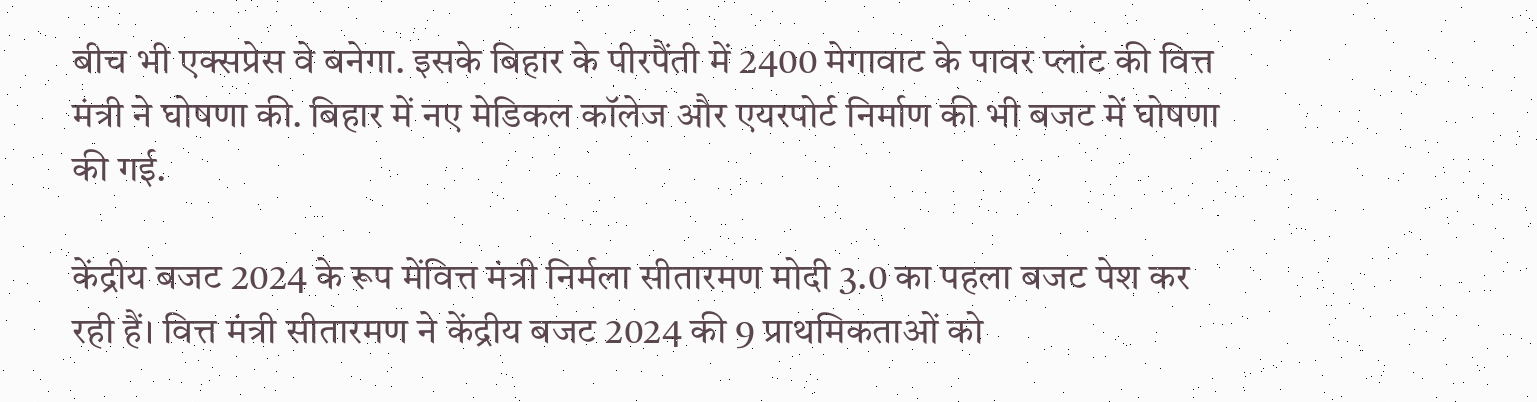बीच भी एक्सप्रेस वे बनेगा. इसके बिहार के पीरपैंती में 2400 मेगावाट के पावर प्लांट की वित्त मंत्री ने घोषणा की. बिहार में नए मेडिकल कॉलेज और एयरपोर्ट निर्माण की भी बजट में घोषणा की गई.

केंद्रीय बजट 2024 के रूप मेंवित्त मंत्री निर्मला सीतारमण मोदी 3.0 का पहला बजट पेश कर रही हैं। वित्त मंत्री सीतारमण ने केंद्रीय बजट 2024 की 9 प्राथमिकताओं को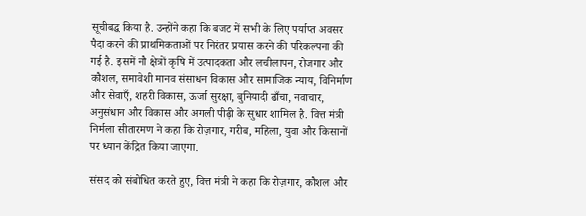सूचीबद्ध किया है. उन्होंने कहा कि बजट में सभी के लिए पर्याप्त अवसर पैदा करने की प्राथमिकताओं पर निरंतर प्रयास करने की परिकल्पना की गई है. इसमें नौ क्षेत्रों कृषि में उत्पादकता और लचीलापन, रोजगार और कौशल, समावेशी मानव संसाधन विकास और सामाजिक न्याय, विनिर्माण और सेवाएँ, शहरी विकास, ऊर्जा सुरक्षा, बुनियादी ढाँचा, नवाचार, अनुसंधान और विकास और अगली पीढ़ी के सुधार शामिल है. वित्त मंत्री निर्मला सीतारमण ने कहा कि रोज़गार, गरीब, महिला, युवा और किसानों पर ध्यान केंद्रित किया जाएगा.

संसद को संबोधित करते हुए, वित्त मंत्री ने कहा कि रोज़गार, कौशल और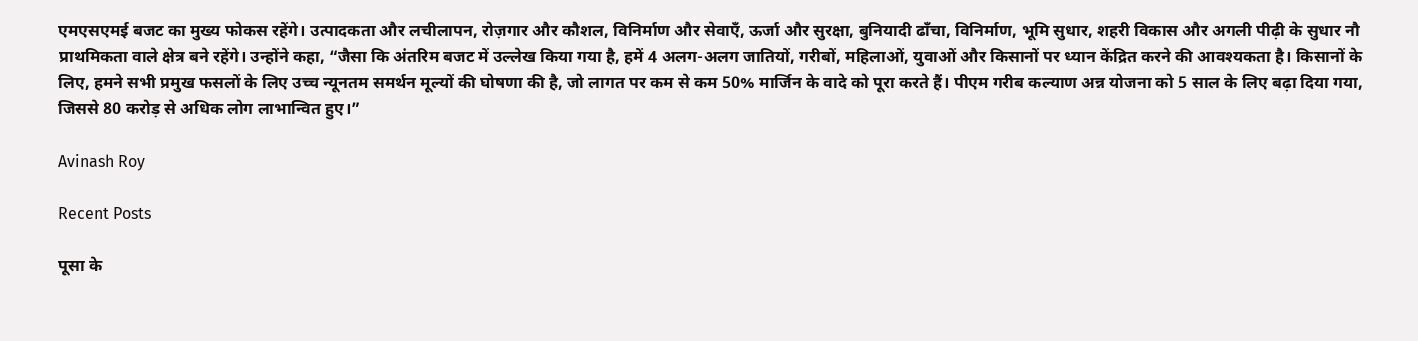एमएसएमई बजट का मुख्य फोकस रहेंगे। उत्पादकता और लचीलापन, रोज़गार और कौशल, विनिर्माण और सेवाएँ, ऊर्जा और सुरक्षा, बुनियादी ढाँचा, विनिर्माण, भूमि सुधार, शहरी विकास और अगली पीढ़ी के सुधार नौ प्राथमिकता वाले क्षेत्र बने रहेंगे। उन्होंने कहा, “जैसा कि अंतरिम बजट में उल्लेख किया गया है, हमें 4 अलग-अलग जातियों, गरीबों, महिलाओं, युवाओं और किसानों पर ध्यान केंद्रित करने की आवश्यकता है। किसानों के लिए, हमने सभी प्रमुख फसलों के लिए उच्च न्यूनतम समर्थन मूल्यों की घोषणा की है, जो लागत पर कम से कम 50% मार्जिन के वादे को पूरा करते हैं। पीएम गरीब कल्याण अन्न योजना को 5 साल के लिए बढ़ा दिया गया, जिससे 80 करोड़ से अधिक लोग लाभान्वित हुए।”

Avinash Roy

Recent Posts

पूसा के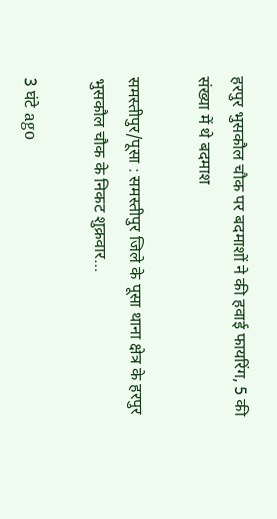हरपुर भुसकौल चौक पर बदमाशों ने की हवाई फायरिंग, 5 की संख्या में थे बदमाश

समस्तीपुर/पूसा : समस्तीपुर जिले के पूसा थाना क्षेत्र के हरपुर भुसकौल चौक के निकट शुक्रवार…

3 घंटे ago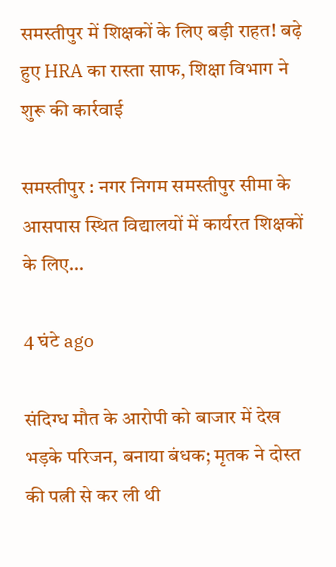समस्तीपुर में शिक्षकों के लिए बड़ी राहत! बढ़े हुए HRA का रास्ता साफ, शिक्षा विभाग ने शुरू की कार्रवाई

समस्तीपुर : नगर निगम समस्तीपुर सीमा के आसपास स्थित विद्यालयों में कार्यरत शिक्षकों के लिए…

4 घंटे ago

संदिग्ध मौत के आरोपी को बाजार में देख भड़के परिजन, बनाया बंधक; मृतक ने दोस्त की पत्नी से कर ली थी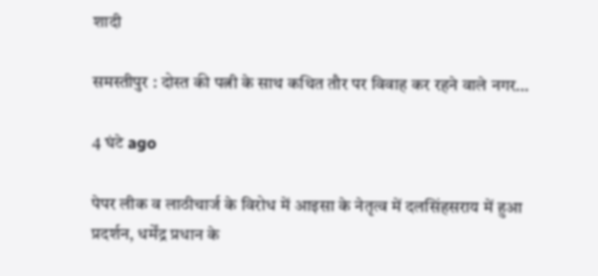शादी

समस्तीपुर : दोस्त की पत्नी के साथ कथित तौर पर विवाह कर रहने वाले नगर…

4 घंटे ago

पेपर लीक व लाठीचार्ज के विरोध में आइसा के नेतृत्व में दलसिंहसराय में हुआ प्रदर्शन, धर्मेंद्र प्रधान के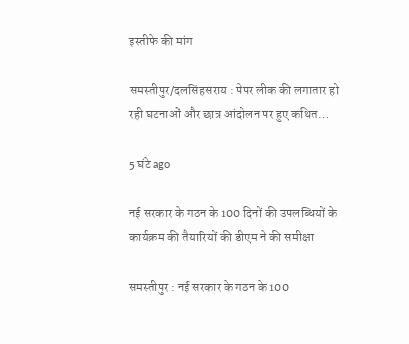इस्तीफे की मांग

समस्तीपुर/दलसिंहसराय : पेपर लीक की लगातार हो रही घटनाओं और छात्र आंदोलन पर हुए कथित…

5 घंटे ago

नई सरकार के गठन के 100 दिनों की उपलब्धियों के कार्यक्रम की तैयारियों की डीएम ने की समीक्षा

समस्तीपुर : नई सरकार के गठन के 100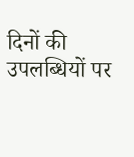दिनों की उपलब्धियों पर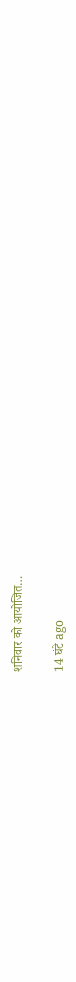शनिवार को आयोजित…

14 घंटे ago